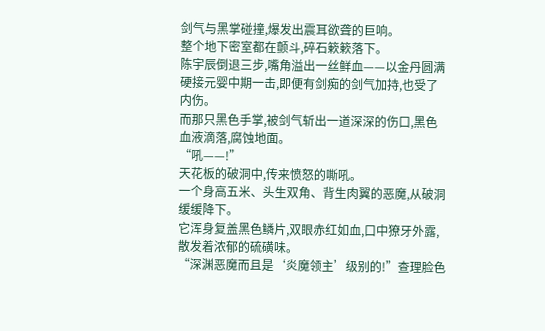剑气与黑掌碰撞,爆发出震耳欲聋的巨响。
整个地下密室都在颤斗,碎石簌簌落下。
陈宇辰倒退三步,嘴角溢出一丝鲜血——以金丹圆满硬接元婴中期一击,即便有剑痴的剑气加持,也受了内伤。
而那只黑色手掌,被剑气斩出一道深深的伤口,黑色血液滴落,腐蚀地面。
“吼——!”
天花板的破洞中,传来愤怒的嘶吼。
一个身高五米、头生双角、背生肉翼的恶魔,从破洞缓缓降下。
它浑身复盖黑色鳞片,双眼赤红如血,口中獠牙外露,散发着浓郁的硫磺味。
“深渊恶魔而且是‘炎魔领主’级别的!”查理脸色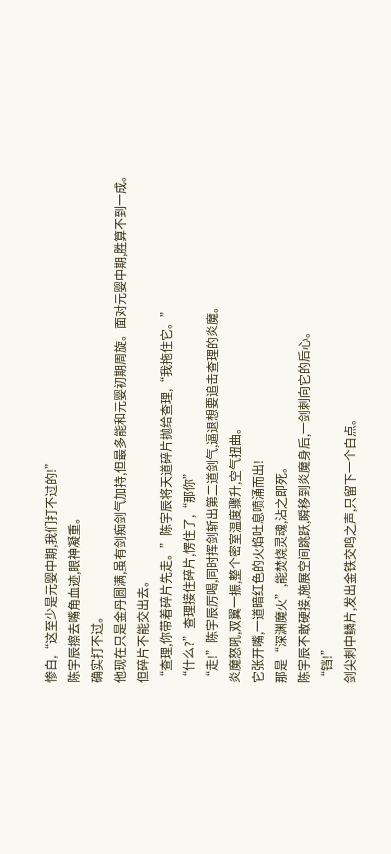惨白,“这至少是元婴中期,我们打不过的!”
陈宇辰擦去嘴角血迹,眼神凝重。
确实打不过。
他现在只是金丹圆满,虽有剑痴剑气加持,但最多能和元婴初期周旋。面对元婴中期,胜算不到一成。
但碎片不能交出去。
“查理,你带着碎片先走。”陈宇辰将天道碎片抛给查理,“我拖住它。”
“什么?”查理接住碎片,愣住了,“那你”
“走!”陈宇辰厉喝,同时挥剑斩出第二道剑气,逼退想要追击查理的炎魔。
炎魔怒吼,双翼一振,整个密室温度骤升,空气扭曲。
它张开嘴,一道暗红色的火焰吐息喷涌而出!
那是“深渊魔火”,能焚烧灵魂,沾之即死。
陈宇辰不敢硬接,施展空间跳跃,瞬移到炎魔身后,一剑刺向它的后心。
“铛!”
剑尖刺中鳞片,发出金铁交鸣之声,只留下一个白点。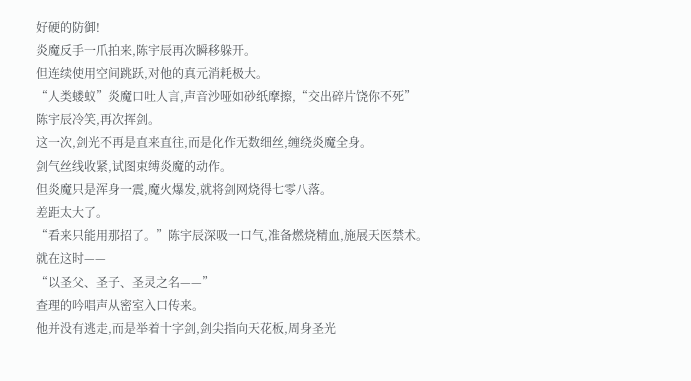好硬的防御!
炎魔反手一爪拍来,陈宇辰再次瞬移躲开。
但连续使用空间跳跃,对他的真元消耗极大。
“人类蝼蚁”炎魔口吐人言,声音沙哑如砂纸摩擦,“交出碎片饶你不死”
陈宇辰冷笑,再次挥剑。
这一次,剑光不再是直来直往,而是化作无数细丝,缠绕炎魔全身。
剑气丝线收紧,试图束缚炎魔的动作。
但炎魔只是浑身一震,魔火爆发,就将剑网烧得七零八落。
差距太大了。
“看来只能用那招了。”陈宇辰深吸一口气,准备燃烧精血,施展天医禁术。
就在这时——
“以圣父、圣子、圣灵之名——”
查理的吟唱声从密室入口传来。
他并没有逃走,而是举着十字剑,剑尖指向天花板,周身圣光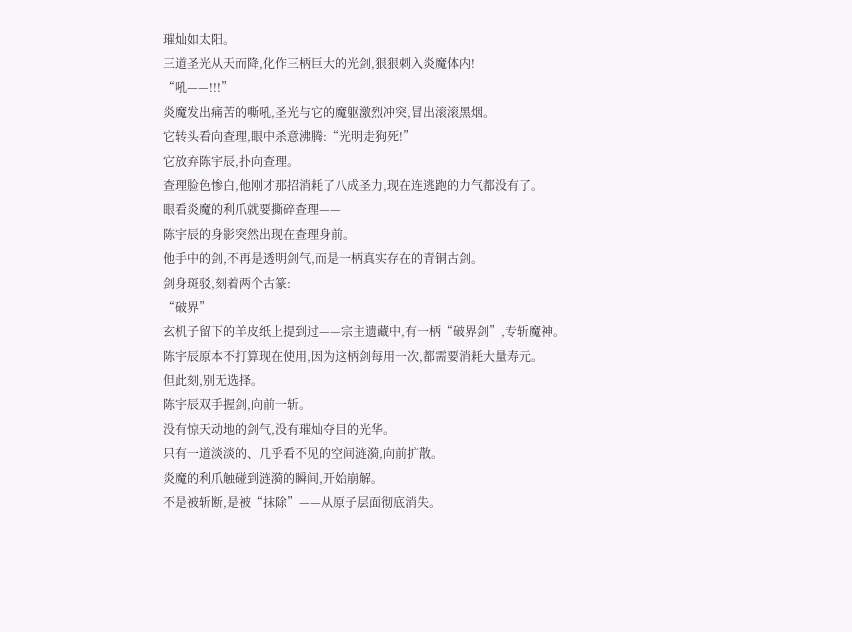璀灿如太阳。
三道圣光从天而降,化作三柄巨大的光剑,狠狠刺入炎魔体内!
“吼——!!!”
炎魔发出痛苦的嘶吼,圣光与它的魔躯激烈冲突,冒出滚滚黑烟。
它转头看向查理,眼中杀意沸腾:“光明走狗死!”
它放弃陈宇辰,扑向查理。
查理脸色惨白,他刚才那招消耗了八成圣力,现在连逃跑的力气都没有了。
眼看炎魔的利爪就要撕碎查理——
陈宇辰的身影突然出现在查理身前。
他手中的剑,不再是透明剑气,而是一柄真实存在的青铜古剑。
剑身斑驳,刻着两个古篆:
“破界”
玄机子留下的羊皮纸上提到过——宗主遗藏中,有一柄“破界剑”,专斩魔神。
陈宇辰原本不打算现在使用,因为这柄剑每用一次,都需要消耗大量寿元。
但此刻,别无选择。
陈宇辰双手握剑,向前一斩。
没有惊天动地的剑气,没有璀灿夺目的光华。
只有一道淡淡的、几乎看不见的空间涟漪,向前扩散。
炎魔的利爪触碰到涟漪的瞬间,开始崩解。
不是被斩断,是被“抹除”——从原子层面彻底消失。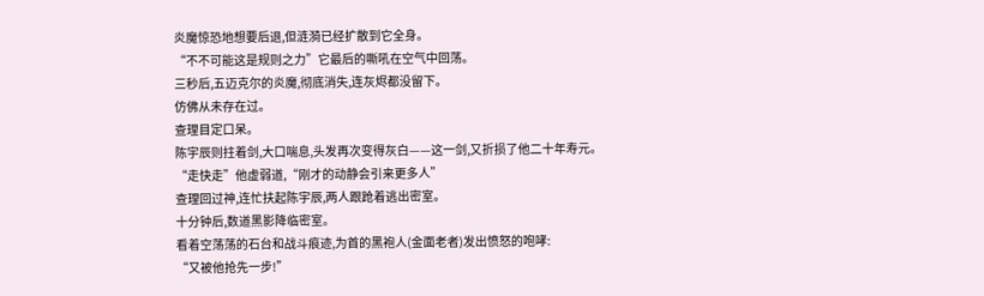炎魔惊恐地想要后退,但涟漪已经扩散到它全身。
“不不可能这是规则之力”它最后的嘶吼在空气中回荡。
三秒后,五迈克尔的炎魔,彻底消失,连灰烬都没留下。
仿佛从未存在过。
查理目定口呆。
陈宇辰则拄着剑,大口喘息,头发再次变得灰白——这一剑,又折损了他二十年寿元。
“走快走”他虚弱道,“刚才的动静会引来更多人”
查理回过神,连忙扶起陈宇辰,两人跟跄着逃出密室。
十分钟后,数道黑影降临密室。
看着空荡荡的石台和战斗痕迹,为首的黑袍人(金面老者)发出愤怒的咆哮:
“又被他抢先一步!”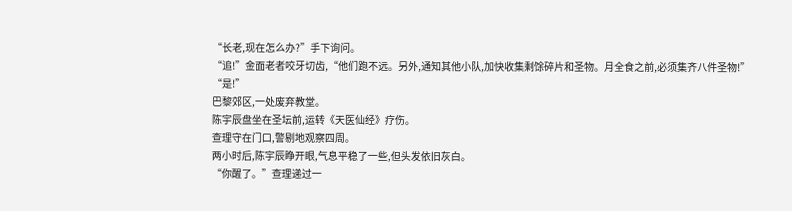“长老,现在怎么办?”手下询问。
“追!”金面老者咬牙切齿,“他们跑不远。另外,通知其他小队,加快收集剩馀碎片和圣物。月全食之前,必须集齐八件圣物!”
“是!”
巴黎郊区,一处废弃教堂。
陈宇辰盘坐在圣坛前,运转《天医仙经》疗伤。
查理守在门口,警剔地观察四周。
两小时后,陈宇辰睁开眼,气息平稳了一些,但头发依旧灰白。
“你醒了。”查理递过一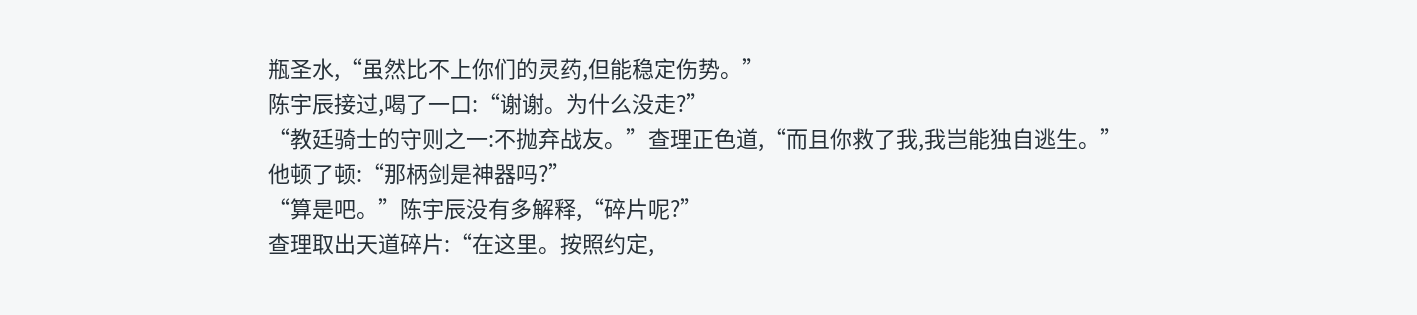瓶圣水,“虽然比不上你们的灵药,但能稳定伤势。”
陈宇辰接过,喝了一口:“谢谢。为什么没走?”
“教廷骑士的守则之一:不抛弃战友。”查理正色道,“而且你救了我,我岂能独自逃生。”
他顿了顿:“那柄剑是神器吗?”
“算是吧。”陈宇辰没有多解释,“碎片呢?”
查理取出天道碎片:“在这里。按照约定,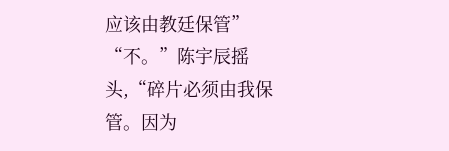应该由教廷保管”
“不。”陈宇辰摇头,“碎片必须由我保管。因为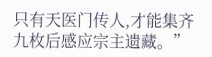只有天医门传人,才能集齐九枚后感应宗主遗藏。”